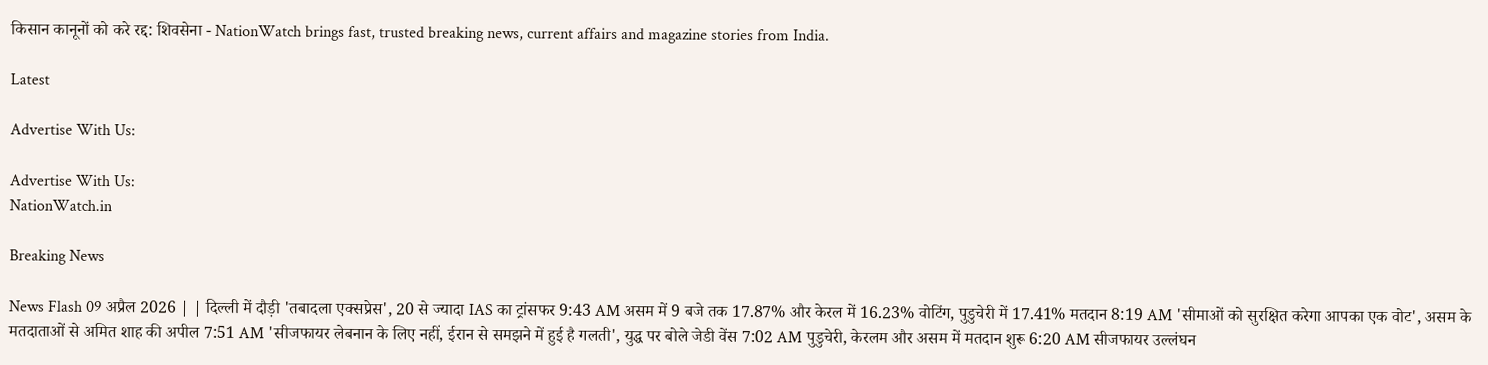किसान कानूनों को करे रद्द: शिवसेना - NationWatch brings fast, trusted breaking news, current affairs and magazine stories from India.

Latest

Advertise With Us:

Advertise With Us:
NationWatch.in

Breaking News

News Flash 09 अप्रैल 2026 | | दिल्ली में दौड़ी 'तबादला एक्सप्रेस', 20 से ज्यादा IAS का ट्रांसफर 9:43 AM असम में 9 बजे तक 17.87% और केरल में 16.23% वोटिंग, पुडुचेरी में 17.41% मतदान 8:19 AM 'सीमाओं को सुरक्षित करेगा आपका एक वोट', असम के मतदाताओं से अमित शाह की अपील 7:51 AM 'सीजफायर लेबनान के लिए नहीं, ईरान से समझने में हुई है गलती', युद्ध पर बोले जेडी वेंस 7:02 AM पुडुचेरी, केरलम और असम में मतदान शुरू 6:20 AM सीजफायर उल्लंघन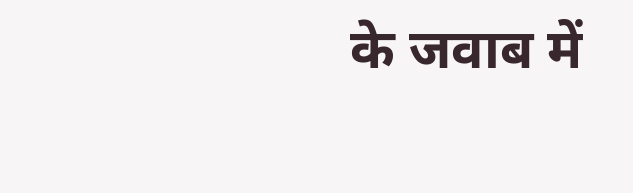के जवाब में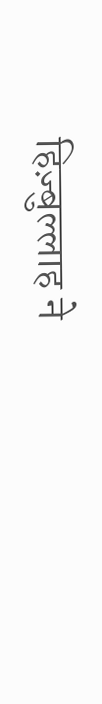हिज़्बुल्लाह ने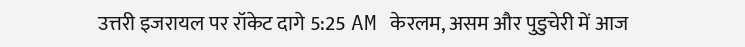उत्तरी इजरायल पर रॉकेट दागे 5:25 AM केरलम, असम और पुडुचेरी में आज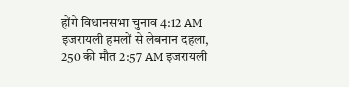होंगे विधानसभा चुनाव 4:12 AM इजरायली हमलों से लेबनान दहला, 250 की मौत 2:57 AM इजरायली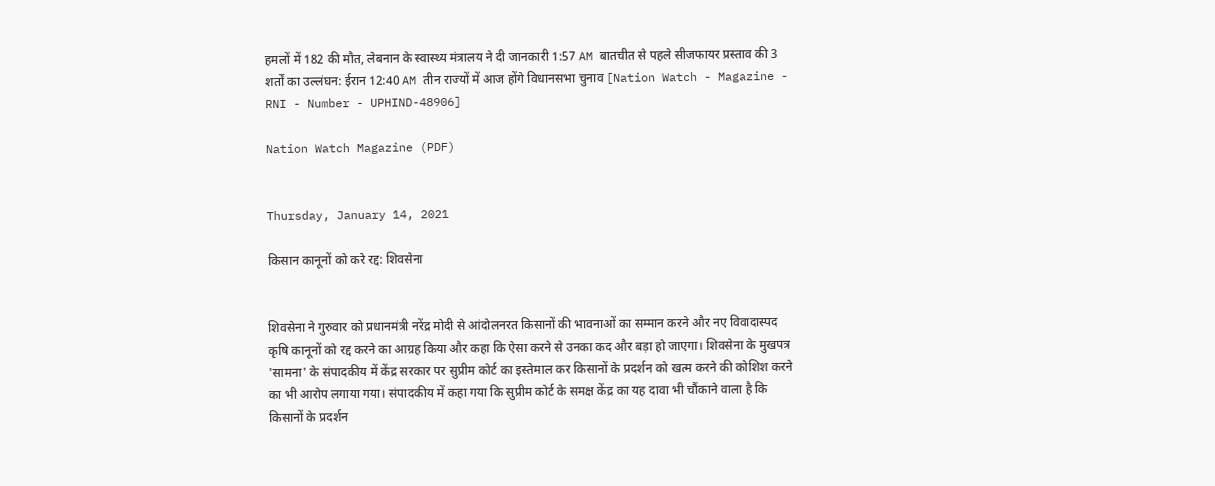हमलों में 182 की मौत, लेबनान के स्वास्थ्य मंत्रालय ने दी जानकारी 1:57 AM बातचीत से पहले सीजफायर प्रस्ताव की 3 शर्तों का उल्लंघन: ईरान 12:40 AM तीन राज्यों में आज होंगे विधानसभा चुनाव [Nation Watch - Magazine - RNI - Number - UPHIND-48906]

Nation Watch Magazine (PDF)


Thursday, January 14, 2021

किसान कानूनों को करे रद्द: शिवसेना


शिवसेना ने गुरुवार को प्रधानमंत्री नरेंद्र मोदी से आंदोलनरत किसानों की भावनाओं का सम्मान करने और नए विवादास्पद कृषि कानूनों को रद्द करने का आग्रह किया और कहा कि ऐसा करने से उनका कद और बड़ा हो जाएगा। शिवसेना के मुखपत्र 'सामना' के संपादकीय में केंद्र सरकार पर सुप्रीम कोर्ट का इस्तेमाल कर किसानों के प्रदर्शन को खत्म करने की कोशिश करने का भी आरोप लगाया गया। संपादकीय में कहा गया कि सुप्रीम कोर्ट के समक्ष केंद्र का यह दावा भी चौंकाने वाला है कि किसानों के प्रदर्शन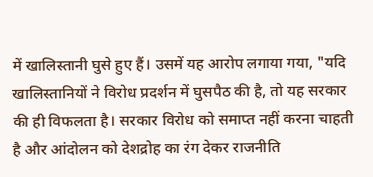में खालिस्तानी घुसे हुए हैं। उसमें यह आरोप लगाया गया, "यदि खालिस्तानियों ने विरोध प्रदर्शन में घुसपैठ की है, तो यह सरकार की ही विफलता है। सरकार विरोध को समाप्त नहीं करना चाहती है और आंदोलन को देशद्रोह का रंग देकर राजनीति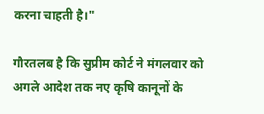करना चाहती है।"

गौरतलब है कि सुप्रीम कोर्ट ने मंगलवार को अगले आदेश तक नए कृषि कानूनों के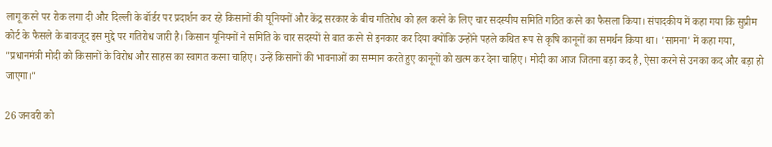लागू करने पर रोक लगा दी और दिल्ली के बॉर्डर पर प्रदार्शन कर रहे किसानों की यूनियनों और केंद्र सरकार के बीच गतिरोध को हल करने के लिए चार सदस्यीय समिति गठित करने का फैसला किया। संपादकीय में कहा गया कि सुप्रीम कोर्ट के फैसले के बावजूद इस मुद्दे पर गतिरोध जारी है। किसान यूनियनों ने समिति के चार सदस्यों से बात करने से इनकार कर दिया क्योंकि उन्होंने पहले कथित रूप से कृषि कानूनों का समर्थन किया था। 'सामना' में कहा गया, "प्रधानमंत्री मोदी को किसानों के विरोध और साहस का स्वागत करना चाहिए। उन्हें किसानों की भावनाओं का सम्मान करते हुए कानूनों को खत्म कर देना चाहिए। मोदी का आज जितना बड़ा कद है, ऐसा करने से उनका कद और बड़ा हो जाएगा।"

26 जनवरी को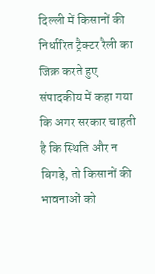दिल्ली में किसानों की निर्धारित ट्रैक्टर रैली का जिक्र करते हुए संपादकीय में कहा गया कि अगर सरकार चाहती है कि स्थिति और न बिगड़े, तो किसानों की भावनाओं को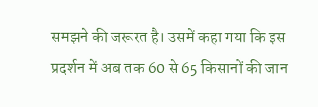समझने की जरूरत है। उसमें कहा गया कि इस प्रदर्शन में अब तक 60 से 65 किसानों की जान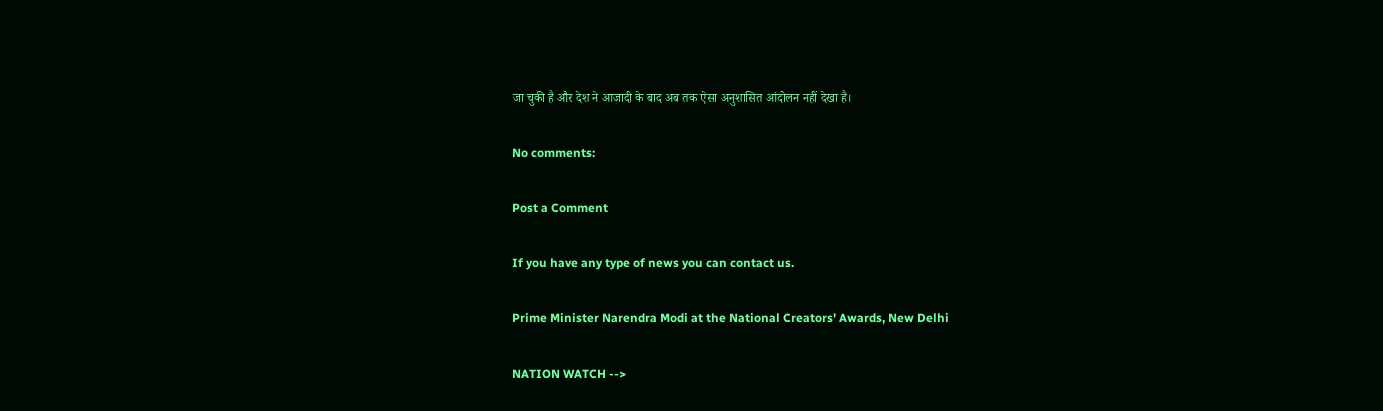जा चुकी है और देश ने आजादी के बाद अब तक ऐसा अनुशासित आंदोलन नहीं देखा है।

No comments:

Post a Comment

If you have any type of news you can contact us.

Prime Minister Narendra Modi at the National Creators' Awards, New Delhi

NATION WATCH -->